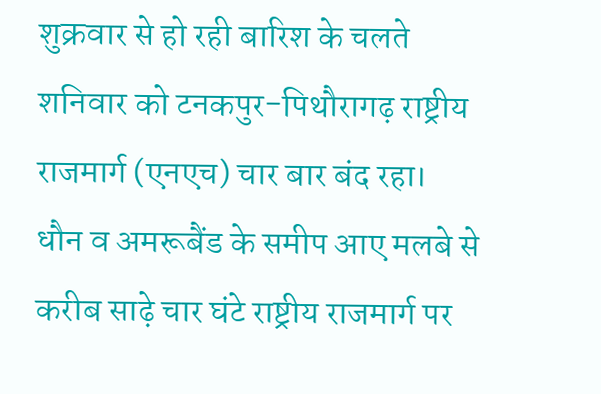शुक्रवार से हो रही बारिश के चलते शनिवार को टनकपुर-पिथौरागढ़ राष्ट्रीय राजमार्ग (एनएच) चार बार बंद रहा। धौन व अमरूबैंड के समीप आए मलबे से करीब साढ़े चार घंटे राष्ट्रीय राजमार्ग पर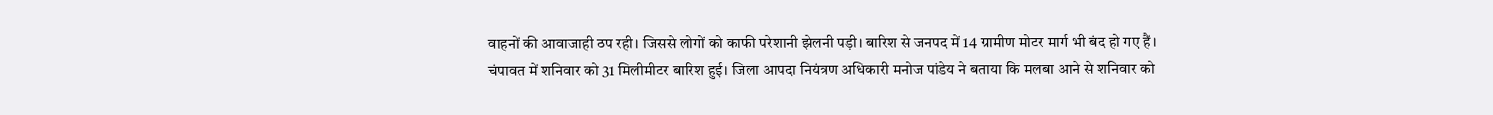वाहनों की आवाजाही ठप रही। जिससे लोगों को काफी परेशानी झेलनी पड़ी। बारिश से जनपद में 14 ग्रामीण मोटर मार्ग भी बंद हो गए हैं।
चंपावत में शनिवार को 31 मिलीमीटर बारिश हुई। जिला आपदा नियंत्रण अधिकारी मनोज पांडेय ने बताया कि मलबा आने से शनिवार को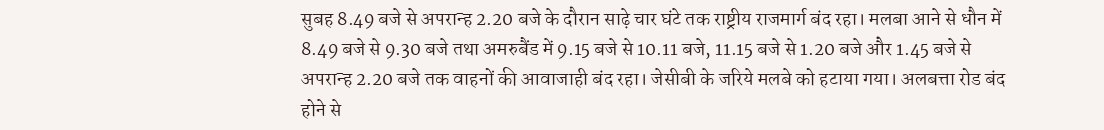सुबह 8.49 बजे से अपरान्ह 2.20 बजे के दौरान साढ़े चार घंटे तक राष्ट्रीय राजमार्ग बंद रहा। मलबा आने से धौन में 8.49 बजे से 9.30 बजे तथा अमरुबैंड में 9.15 बजे से 10.11 बजे, 11.15 बजे से 1.20 बजे और 1.45 बजे से अपरान्ह 2.20 बजे तक वाहनों की आवाजाही बंद रहा। जेसीबी के जरिये मलबे को हटाया गया। अलबत्ता रोड बंद होने से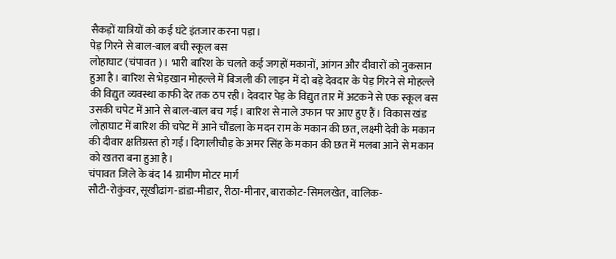सैकड़ों यात्रियों को कई घंटे इंतजार करना पड़ा।
पेड़ गिरने से बाल-बाल बची स्कूल बस
लोहाघाट (चंपावत)। भारी बारिश के चलते कई जगहों मकानों, आंगन और दीवारों को नुकसान हुआ है। बारिश से भेड़खान मोहल्ले में बिजली की लाइन में दो बड़े देवदार के पेड़ गिरने से मोहल्ले की विद्युत व्यवस्था काफी देर तक ठप रही। देवदार पेड़ के विद्युत तार में अटकने से एक स्कूल बस उसकी चपेट में आने से बाल-बाल बच गई। बारिश से नाले उफान पर आए हुए हैं। विकास खंड लोहाघाट में बारिश की चपेट में आने चौंडला के मदन राम के मकान की छत, लक्ष्मी देवी के मकान की दीवार क्षतिग्रस्त हो गई। दिगालीचौड़ के अमर सिंह के मकान की छत में मलबा आने से मकान को खतरा बना हुआ है।
चंपावत जिले के बंद 14 ग्रामीण मोटर मार्ग
सौटी-रोकुंवर, सूखीढांग-डांडा-मीडार, रीठा-मीनार, बाराकोट-सिमलखेत, वालिक-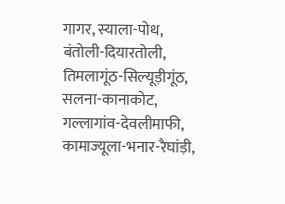गागर, स्याला-पोथ, बंतोली-दियारतोली, तिमलागूंठ-सिल्यूड़ीगूंठ, सलना-कानाकोट, गल्लागांव-देवलीमाफी, कामाज्यूला-भनार-रैघांड़ी,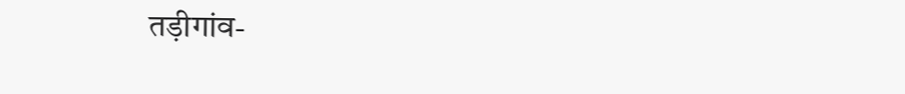तड़ीगांव-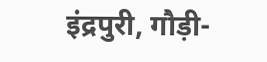इंद्रपुरी, गौड़ी-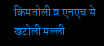किमतोली व एनएच से खटोली मल्ली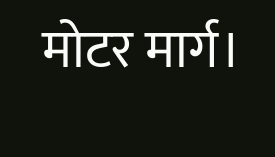मोटर मार्ग।